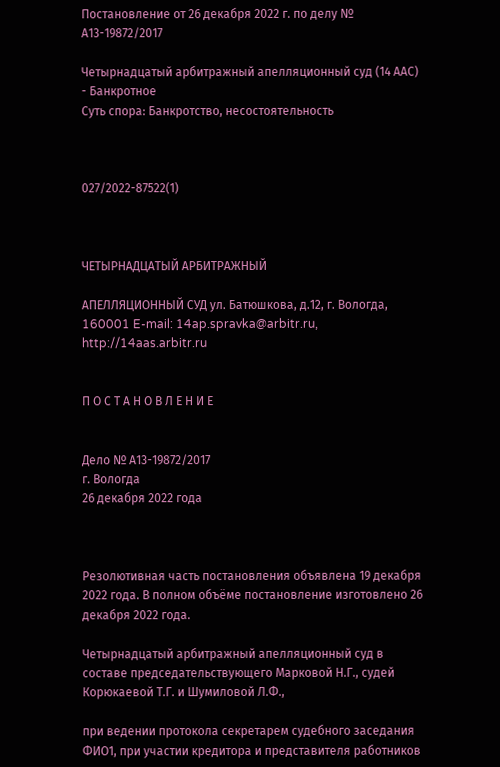Постановление от 26 декабря 2022 г. по делу № А13-19872/2017

Четырнадцатый арбитражный апелляционный суд (14 ААС) - Банкротное
Суть спора: Банкротство, несостоятельность



027/2022-87522(1)



ЧЕТЫРНАДЦАТЫЙ АРБИТРАЖНЫЙ

АПЕЛЛЯЦИОННЫЙ СУД ул. Батюшкова, д.12, г. Вологда, 160001 E-mail: 14ap.spravka@arbitr.ru, http://14aas.arbitr.ru


П О С Т А Н О В Л Е Н И Е


Дело № А13-19872/2017
г. Вологда
26 декабря 2022 года



Резолютивная часть постановления объявлена 19 декабря 2022 года. В полном объёме постановление изготовлено 26 декабря 2022 года.

Четырнадцатый арбитражный апелляционный суд в составе председательствующего Марковой Н.Г., судей Корюкаевой Т.Г. и Шумиловой Л.Ф.,

при ведении протокола секретарем судебного заседания ФИО1, при участии кредитора и представителя работников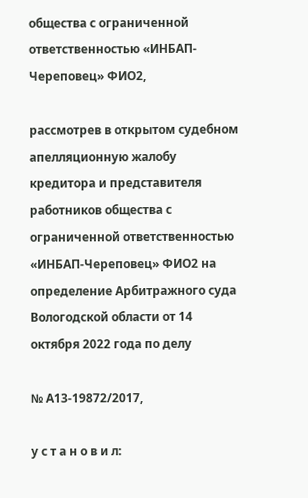общества с ограниченной ответственностью «ИНБАП-Череповец» ФИО2,

рассмотрев в открытом судебном апелляционную жалобу кредитора и представителя работников общества с ограниченной ответственностью «ИНБАП-Череповец» ФИО2 на определение Арбитражного суда Вологодской области от 14 октября 2022 года по делу

№ А13-19872/2017,

у с т а н о в и л: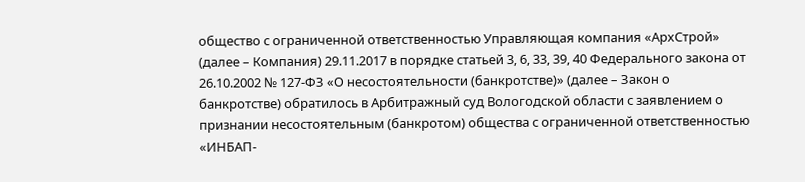общество с ограниченной ответственностью Управляющая компания «АрхСтрой» (далее – Компания) 29.11.2017 в порядке статьей 3, 6, 33, 39, 40 Федерального закона от 26.10.2002 № 127-ФЗ «О несостоятельности (банкротстве)» (далее – Закон о банкротстве) обратилось в Арбитражный суд Вологодской области с заявлением о признании несостоятельным (банкротом) общества с ограниченной ответственностью «ИНБАП-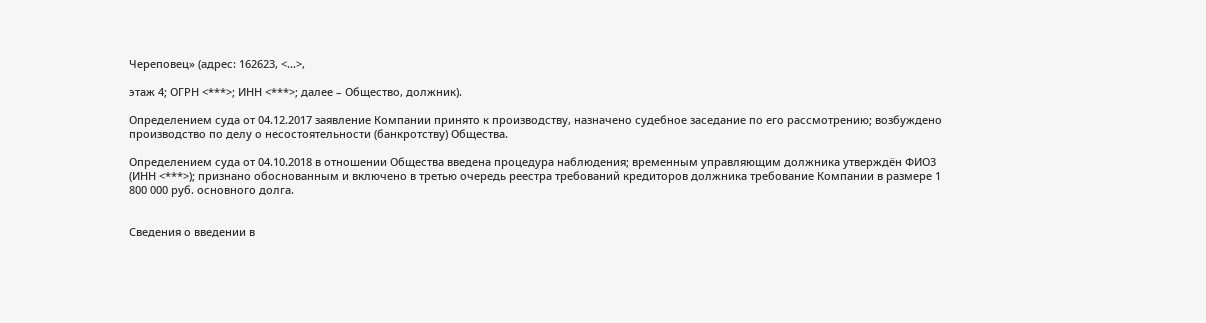Череповец» (адрес: 162623, <...>,

этаж 4; ОГРН <***>; ИНН <***>; далее – Общество, должник).

Определением суда от 04.12.2017 заявление Компании принято к производству, назначено судебное заседание по его рассмотрению; возбуждено производство по делу о несостоятельности (банкротству) Общества.

Определением суда от 04.10.2018 в отношении Общества введена процедура наблюдения; временным управляющим должника утверждён ФИО3 (ИНН <***>); признано обоснованным и включено в третью очередь реестра требований кредиторов должника требование Компании в размере 1 800 000 руб. основного долга.


Сведения о введении в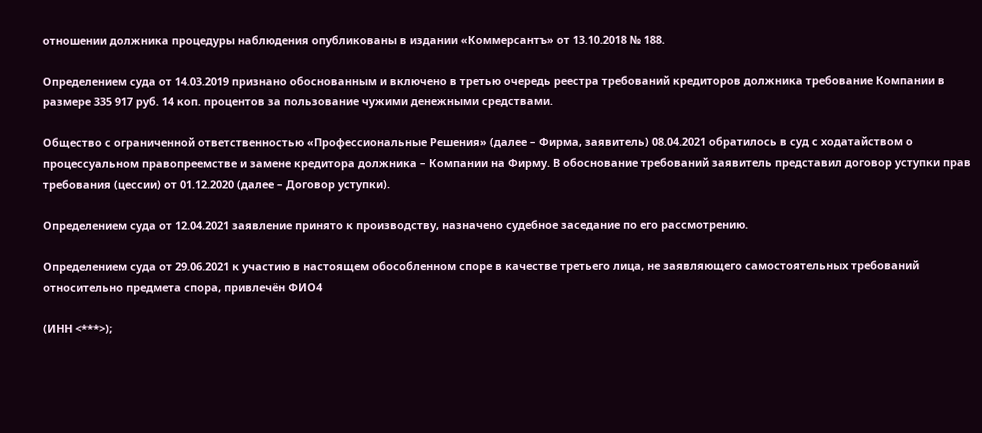отношении должника процедуры наблюдения опубликованы в издании «Коммерсантъ» от 13.10.2018 № 188.

Определением суда от 14.03.2019 признано обоснованным и включено в третью очередь реестра требований кредиторов должника требование Компании в размере 335 917 руб. 14 коп. процентов за пользование чужими денежными средствами.

Общество с ограниченной ответственностью «Профессиональные Решения» (далее – Фирма, заявитель) 08.04.2021 обратилось в суд с ходатайством о процессуальном правопреемстве и замене кредитора должника – Компании на Фирму. В обоснование требований заявитель представил договор уступки прав требования (цессии) от 01.12.2020 (далее – Договор уступки).

Определением суда от 12.04.2021 заявление принято к производству, назначено судебное заседание по его рассмотрению.

Определением суда от 29.06.2021 к участию в настоящем обособленном споре в качестве третьего лица, не заявляющего самостоятельных требований относительно предмета спора, привлечён ФИО4

(ИНН <***>);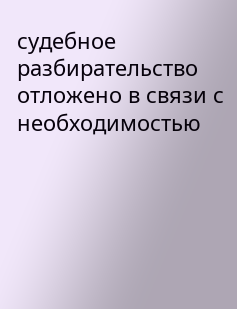судебное разбирательство отложено в связи с необходимостью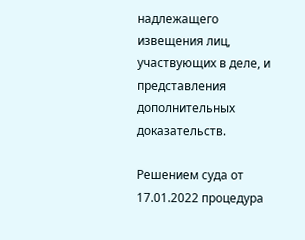надлежащего извещения лиц, участвующих в деле, и представления дополнительных доказательств.

Решением суда от 17.01.2022 процедура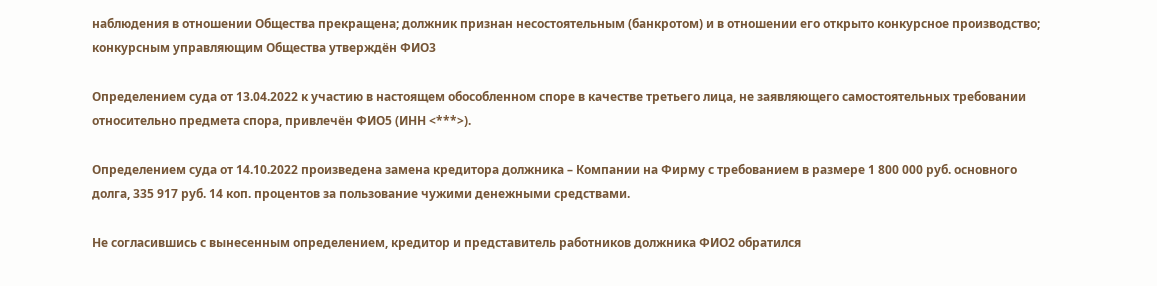наблюдения в отношении Общества прекращена; должник признан несостоятельным (банкротом) и в отношении его открыто конкурсное производство; конкурсным управляющим Общества утверждён ФИО3

Определением суда от 13.04.2022 к участию в настоящем обособленном споре в качестве третьего лица, не заявляющего самостоятельных требовании относительно предмета спора, привлечён ФИО5 (ИНН <***>).

Определением суда от 14.10.2022 произведена замена кредитора должника – Компании на Фирму с требованием в размере 1 800 000 руб. основного долга, 335 917 руб. 14 коп. процентов за пользование чужими денежными средствами.

Не согласившись с вынесенным определением, кредитор и представитель работников должника ФИО2 обратился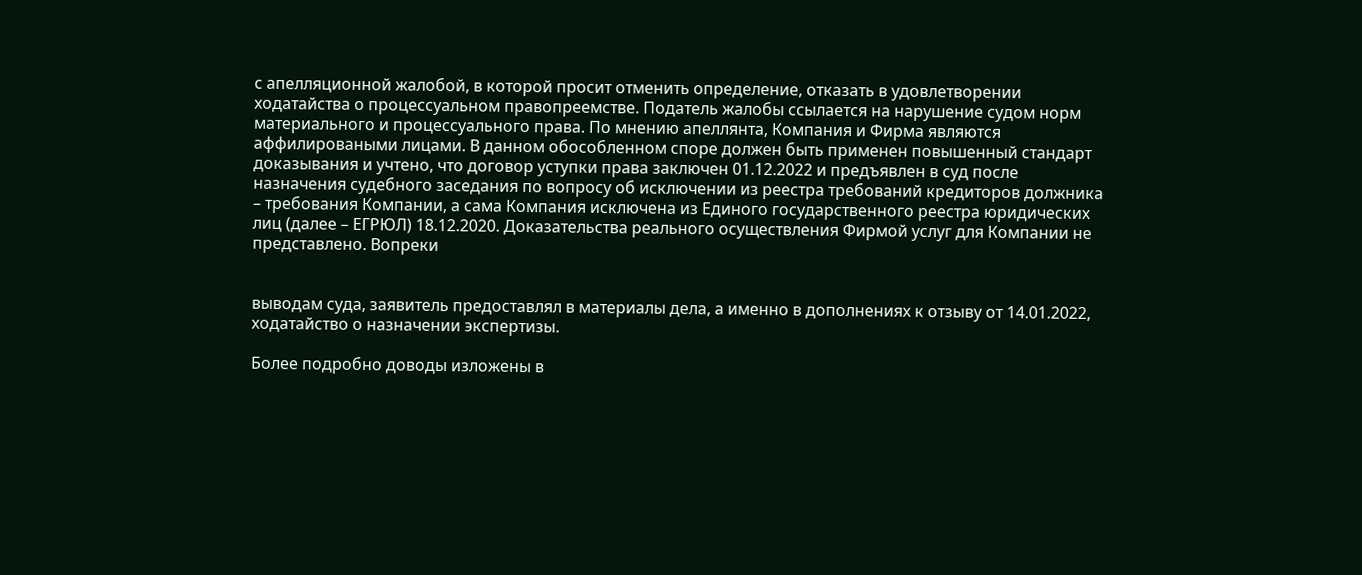с апелляционной жалобой, в которой просит отменить определение, отказать в удовлетворении ходатайства о процессуальном правопреемстве. Податель жалобы ссылается на нарушение судом норм материального и процессуального права. По мнению апеллянта, Компания и Фирма являются аффилироваными лицами. В данном обособленном споре должен быть применен повышенный стандарт доказывания и учтено, что договор уступки права заключен 01.12.2022 и предъявлен в суд после назначения судебного заседания по вопросу об исключении из реестра требований кредиторов должника – требования Компании, а сама Компания исключена из Единого государственного реестра юридических лиц (далее – ЕГРЮЛ) 18.12.2020. Доказательства реального осуществления Фирмой услуг для Компании не представлено. Вопреки


выводам суда, заявитель предоставлял в материалы дела, а именно в дополнениях к отзыву от 14.01.2022, ходатайство о назначении экспертизы.

Более подробно доводы изложены в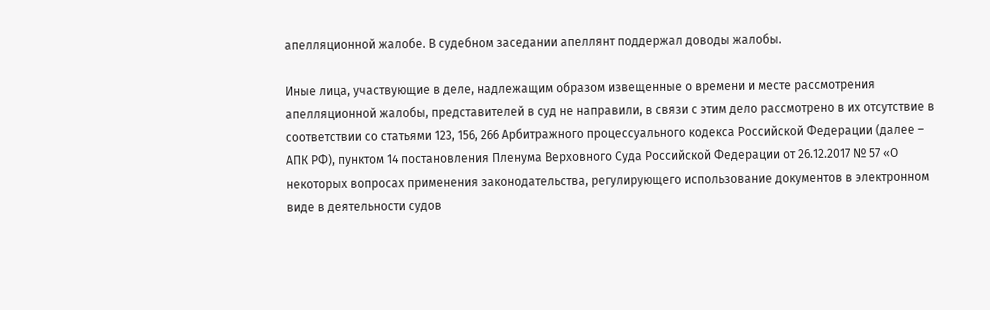апелляционной жалобе. В судебном заседании апеллянт поддержал доводы жалобы.

Иные лица, участвующие в деле, надлежащим образом извещенные о времени и месте рассмотрения апелляционной жалобы, представителей в суд не направили, в связи с этим дело рассмотрено в их отсутствие в соответствии со статьями 123, 156, 266 Арбитражного процессуального кодекса Российской Федерации (далее – АПК РФ), пунктом 14 постановления Пленума Верховного Суда Российской Федерации от 26.12.2017 № 57 «О некоторых вопросах применения законодательства, регулирующего использование документов в электронном виде в деятельности судов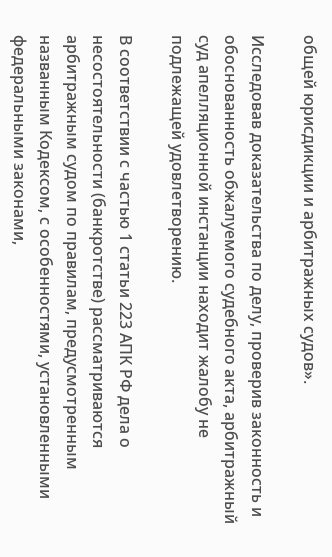общей юрисдикции и арбитражных судов».

Исследовав доказательства по делу, проверив законность и обоснованность обжалуемого судебного акта, арбитражный суд апелляционной инстанции находит жалобу не подлежащей удовлетворению.

В соответствии с частью 1 статьи 223 АПК РФ дела о несостоятельности (банкротстве) рассматриваются арбитражным судом по правилам, предусмотренным названным Кодексом, с особенностями, установленными федеральными законами,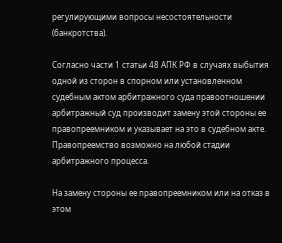регулирующими вопросы несостоятельности (банкротства).

Согласно части 1 статьи 48 АПК РФ в случаях выбытия одной из сторон в спорном или установленном судебным актом арбитражного суда правоотношении арбитражный суд производит замену этой стороны ее правопреемником и указывает на это в судебном акте. Правопреемство возможно на любой стадии арбитражного процесса.

На замену стороны ее правопреемником или на отказ в этом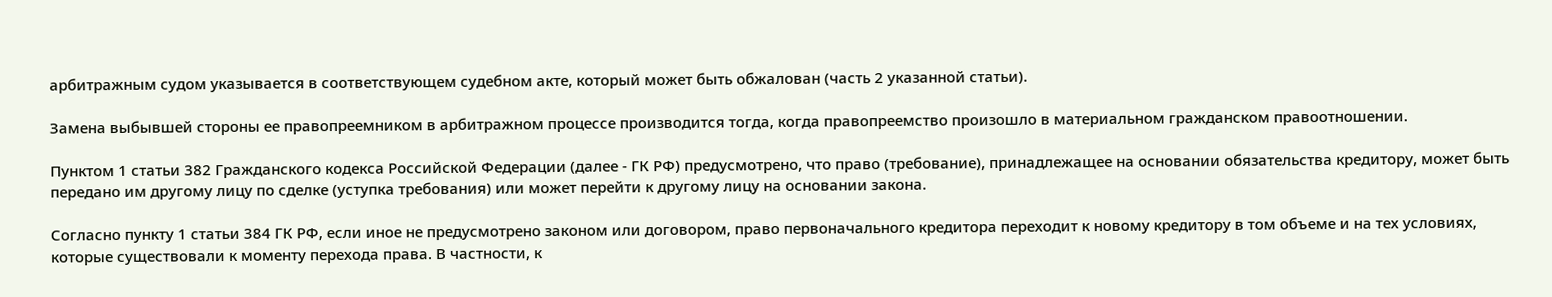арбитражным судом указывается в соответствующем судебном акте, который может быть обжалован (часть 2 указанной статьи).

Замена выбывшей стороны ее правопреемником в арбитражном процессе производится тогда, когда правопреемство произошло в материальном гражданском правоотношении.

Пунктом 1 статьи 382 Гражданского кодекса Российской Федерации (далее - ГК РФ) предусмотрено, что право (требование), принадлежащее на основании обязательства кредитору, может быть передано им другому лицу по сделке (уступка требования) или может перейти к другому лицу на основании закона.

Согласно пункту 1 статьи 384 ГК РФ, если иное не предусмотрено законом или договором, право первоначального кредитора переходит к новому кредитору в том объеме и на тех условиях, которые существовали к моменту перехода права. В частности, к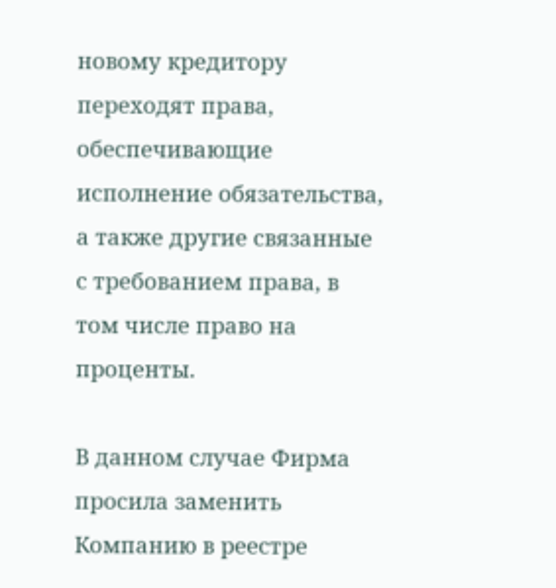новому кредитору переходят права, обеспечивающие исполнение обязательства, а также другие связанные с требованием права, в том числе право на проценты.

В данном случае Фирма просила заменить Компанию в реестре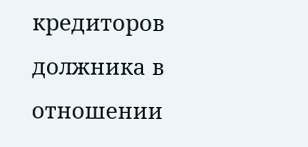кредиторов должника в отношении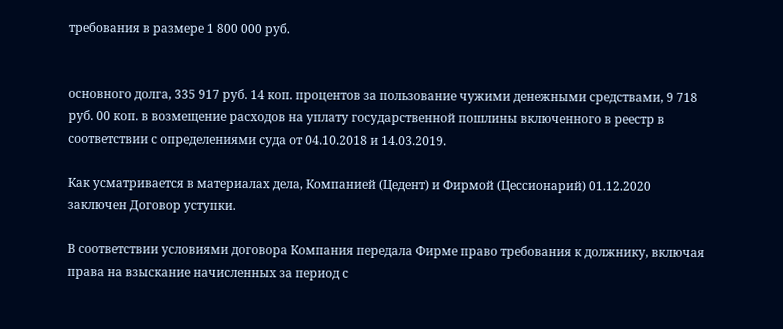требования в размере 1 800 000 руб.


основного долга, 335 917 руб. 14 коп. процентов за пользование чужими денежными средствами, 9 718 руб. 00 коп. в возмещение расходов на уплату государственной пошлины включенного в реестр в соответствии с определениями суда от 04.10.2018 и 14.03.2019.

Как усматривается в материалах дела, Компанией (Цедент) и Фирмой (Цессионарий) 01.12.2020 заключен Договор уступки.

В соответствии условиями договора Компания передала Фирме право требования к должнику, включая права на взыскание начисленных за период с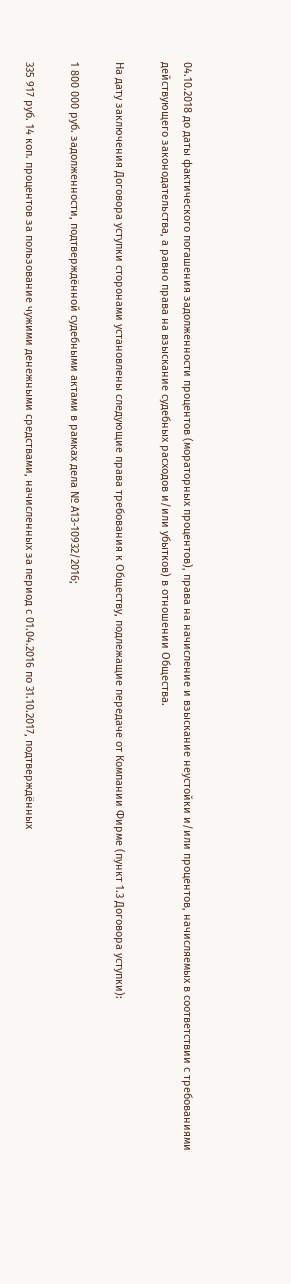04.10.2018 до даты фактического погашения задолженности процентов (мораторных процентов), права на начисление и взыскание неустойки и/или процентов, начисляемых в соответствии с требованиями действующего законодательства, а равно права на взыскание судебных расходов и/или убытков) в отношении Общества.

На дату заключения Договора уступки сторонами установлены следующие права требования к Обществу, подлежащие передаче от Компании Фирме (пункт 1.3 Договора уступки):

1 800 000 руб. задолженности, подтверждённой судебными актами в рамках дела № А13-10932/2016;

335 917 руб. 14 коп. процентов за пользование чужими денежными средствами, начисленных за период с 01.04.2016 по 31.10.2017, подтверждённых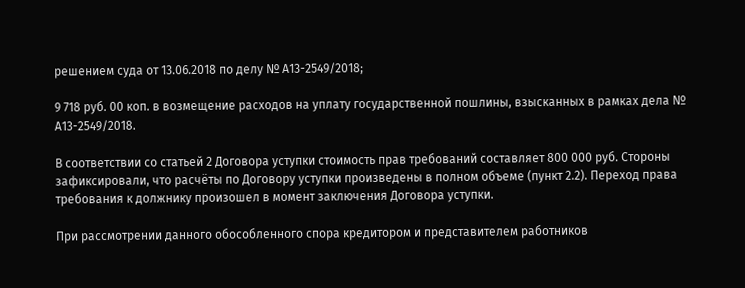решением суда от 13.06.2018 по делу № А13-2549/2018;

9 718 руб. 00 коп. в возмещение расходов на уплату государственной пошлины, взысканных в рамках дела № А13-2549/2018.

В соответствии со статьей 2 Договора уступки стоимость прав требований составляет 800 000 руб. Стороны зафиксировали, что расчёты по Договору уступки произведены в полном объеме (пункт 2.2). Переход права требования к должнику произошел в момент заключения Договора уступки.

При рассмотрении данного обособленного спора кредитором и представителем работников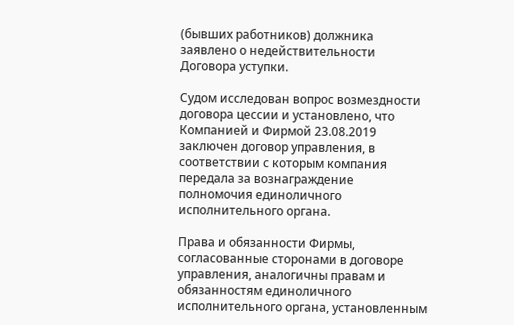(бывших работников) должника заявлено о недействительности Договора уступки.

Судом исследован вопрос возмездности договора цессии и установлено, что Компанией и Фирмой 23.08.2019 заключен договор управления, в соответствии с которым компания передала за вознаграждение полномочия единоличного исполнительного органа.

Права и обязанности Фирмы, согласованные сторонами в договоре управления, аналогичны правам и обязанностям единоличного исполнительного органа, установленным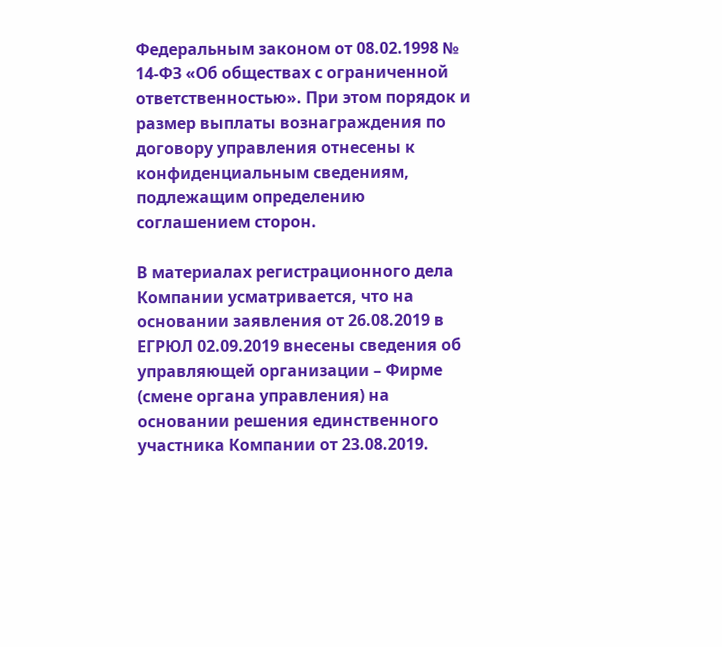Федеральным законом от 08.02.1998 № 14-ФЗ «Об обществах с ограниченной ответственностью». При этом порядок и размер выплаты вознаграждения по договору управления отнесены к конфиденциальным сведениям, подлежащим определению соглашением сторон.

В материалах регистрационного дела Компании усматривается, что на основании заявления от 26.08.2019 в ЕГРЮЛ 02.09.2019 внесены сведения об управляющей организации – Фирме (смене органа управления) на основании решения единственного участника Компании от 23.08.2019.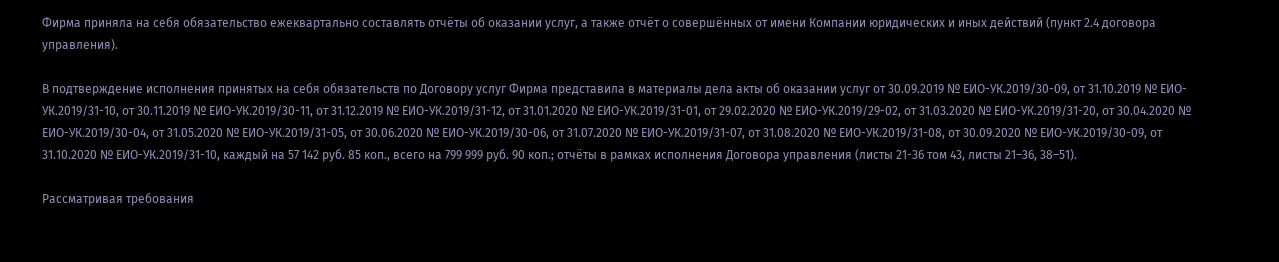Фирма приняла на себя обязательство ежеквартально составлять отчёты об оказании услуг, а также отчёт о совершённых от имени Компании юридических и иных действий (пункт 2.4 договора управления).

В подтверждение исполнения принятых на себя обязательств по Договору услуг Фирма представила в материалы дела акты об оказании услуг от 30.09.2019 № ЕИО-УК.2019/30-09, от 31.10.2019 № ЕИО-УК.2019/31-10, от 30.11.2019 № ЕИО-УК.2019/30-11, от 31.12.2019 № ЕИО-УК.2019/31-12, от 31.01.2020 № ЕИО-УК.2019/31-01, от 29.02.2020 № ЕИО-УК.2019/29-02, от 31.03.2020 № ЕИО-УК.2019/31-20, от 30.04.2020 № ЕИО-УК.2019/30-04, от 31.05.2020 № ЕИО-УК.2019/31-05, от 30.06.2020 № ЕИО-УК.2019/30-06, от 31.07.2020 № ЕИО-УК.2019/31-07, от 31.08.2020 № ЕИО-УК.2019/31-08, от 30.09.2020 № ЕИО-УК.2019/30-09, от 31.10.2020 № ЕИО-УК.2019/31-10, каждый на 57 142 руб. 85 коп., всего на 799 999 руб. 90 коп.; отчёты в рамках исполнения Договора управления (листы 21-36 том 43, листы 21–36, 38–51).

Рассматривая требования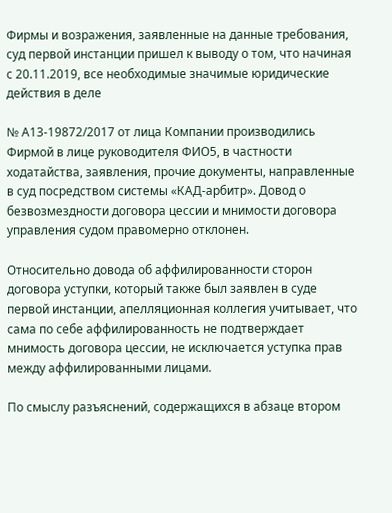Фирмы и возражения, заявленные на данные требования, суд первой инстанции пришел к выводу о том, что начиная с 20.11.2019, все необходимые значимые юридические действия в деле

№ А13-19872/2017 от лица Компании производились Фирмой в лице руководителя ФИО5, в частности ходатайства, заявления, прочие документы, направленные в суд посредством системы «КАД-арбитр». Довод о безвозмездности договора цессии и мнимости договора управления судом правомерно отклонен.

Относительно довода об аффилированности сторон договора уступки, который также был заявлен в суде первой инстанции, апелляционная коллегия учитывает, что сама по себе аффилированность не подтверждает мнимость договора цессии, не исключается уступка прав между аффилированными лицами.

По смыслу разъяснений, содержащихся в абзаце втором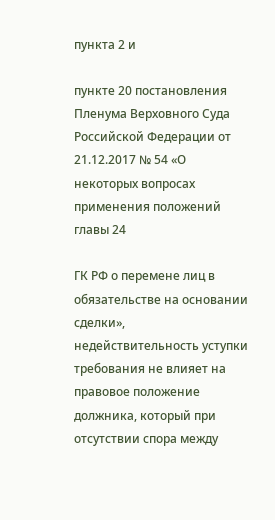пункта 2 и

пункте 20 постановления Пленума Верховного Суда Российской Федерации от 21.12.2017 № 54 «О некоторых вопросах применения положений главы 24

ГК РФ о перемене лиц в обязательстве на основании сделки», недействительность уступки требования не влияет на правовое положение должника, который при отсутствии спора между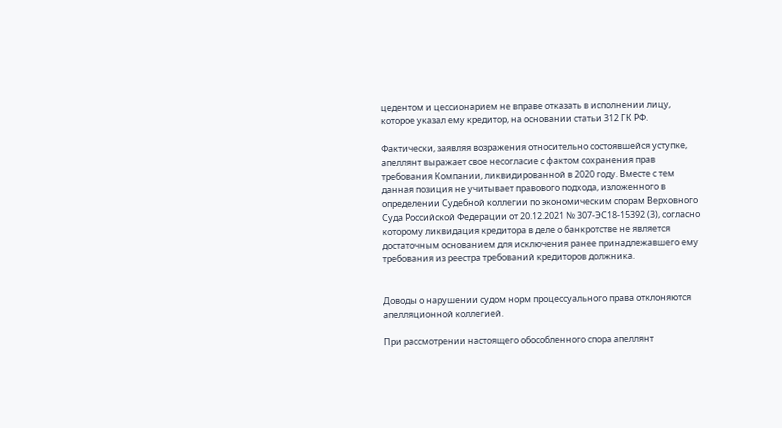цедентом и цессионарием не вправе отказать в исполнении лицу, которое указал ему кредитор, на основании статьи 312 ГК РФ.

Фактически, заявляя возражения относительно состоявшейся уступке, апеллянт выражает свое несогласие с фактом сохранения прав требования Компании, ликвидированной в 2020 году. Вместе с тем данная позиция не учитывает правового подхода, изложенного в определении Судебной коллегии по экономическим спорам Верховного Суда Российской Федерации от 20.12.2021 № 307-ЭС18-15392 (3), согласно которому ликвидация кредитора в деле о банкротстве не является достаточным основанием для исключения ранее принадлежавшего ему требования из реестра требований кредиторов должника.


Доводы о нарушении судом норм процессуального права отклоняются апелляционной коллегией.

При рассмотрении настоящего обособленного спора апеллянт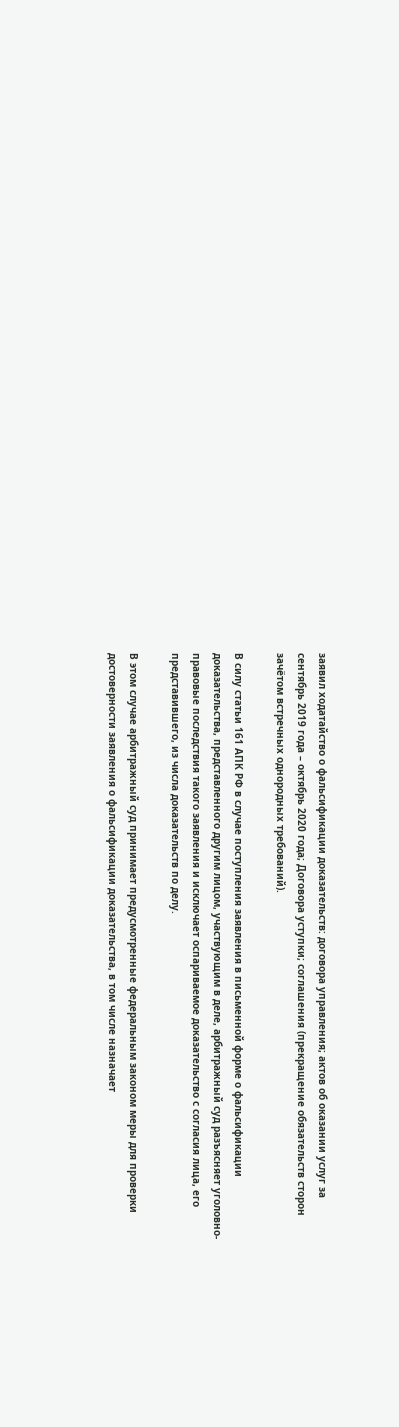заявил ходатайство о фальсификации доказательств: договора управления; актов об оказании услуг за сентябрь 2019 года – октябрь 2020 года; Договора уступки; соглашения (прекращение обязательств сторон зачётом встречных однородных требований).

В силу статьи 161 АПК РФ в случае поступления заявления в письменной форме о фальсификации доказательства, представленного другим лицом, участвующим в деле, арбитражный суд разъясняет уголовно-правовые последствия такого заявления и исключает оспариваемое доказательство с согласия лица, его представившего, из числа доказательств по делу.

В этом случае арбитражный суд принимает предусмотренные федеральным законом меры для проверки достоверности заявления о фальсификации доказательства, в том числе назначает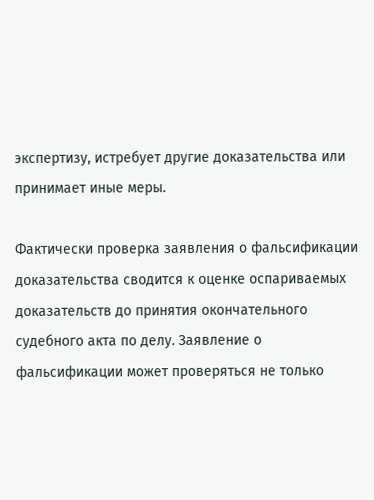экспертизу, истребует другие доказательства или принимает иные меры.

Фактически проверка заявления о фальсификации доказательства сводится к оценке оспариваемых доказательств до принятия окончательного судебного акта по делу. Заявление о фальсификации может проверяться не только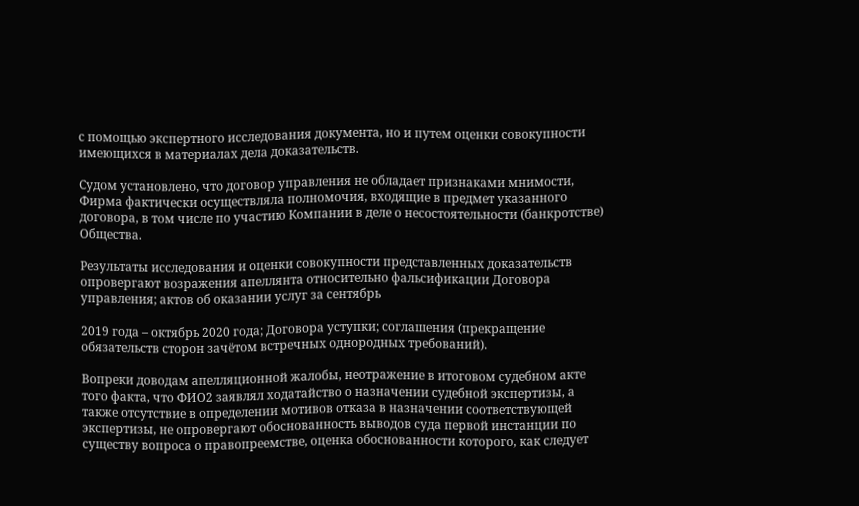с помощью экспертного исследования документа, но и путем оценки совокупности имеющихся в материалах дела доказательств.

Судом установлено, что договор управления не обладает признаками мнимости, Фирма фактически осуществляла полномочия, входящие в предмет указанного договора, в том числе по участию Компании в деле о несостоятельности (банкротстве) Общества.

Результаты исследования и оценки совокупности представленных доказательств опровергают возражения апеллянта относительно фальсификации Договора управления; актов об оказании услуг за сентябрь

2019 года – октябрь 2020 года; Договора уступки; соглашения (прекращение обязательств сторон зачётом встречных однородных требований).

Вопреки доводам апелляционной жалобы, неотражение в итоговом судебном акте того факта, что ФИО2 заявлял ходатайство о назначении судебной экспертизы, а также отсутствие в определении мотивов отказа в назначении соответствующей экспертизы, не опровергают обоснованность выводов суда первой инстанции по существу вопроса о правопреемстве, оценка обоснованности которого, как следует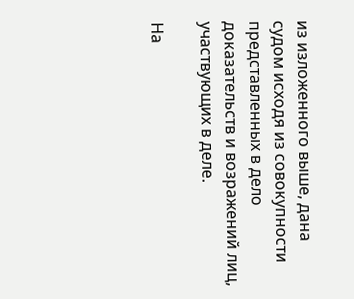из изложенного выше, дана судом исходя из совокупности представленных в дело доказательств и возражений лиц, участвующих в деле.

На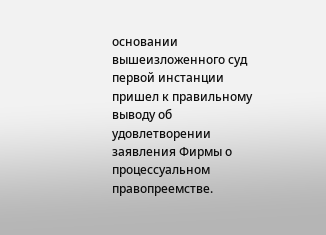основании вышеизложенного суд первой инстанции пришел к правильному выводу об удовлетворении заявления Фирмы о процессуальном правопреемстве.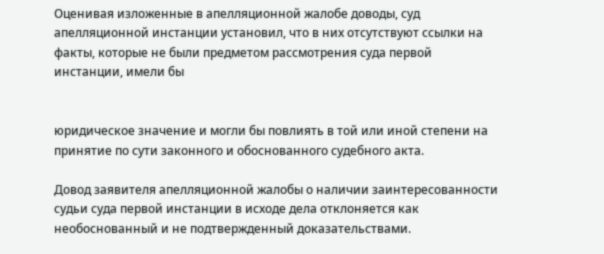Оценивая изложенные в апелляционной жалобе доводы, суд апелляционной инстанции установил, что в них отсутствуют ссылки на факты, которые не были предметом рассмотрения суда первой инстанции, имели бы


юридическое значение и могли бы повлиять в той или иной степени на принятие по сути законного и обоснованного судебного акта.

Довод заявителя апелляционной жалобы о наличии заинтересованности судьи суда первой инстанции в исходе дела отклоняется как необоснованный и не подтвержденный доказательствами.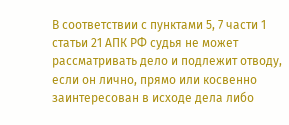В соответствии с пунктами 5, 7 части 1 статьи 21 АПК РФ судья не может рассматривать дело и подлежит отводу, если он лично, прямо или косвенно заинтересован в исходе дела либо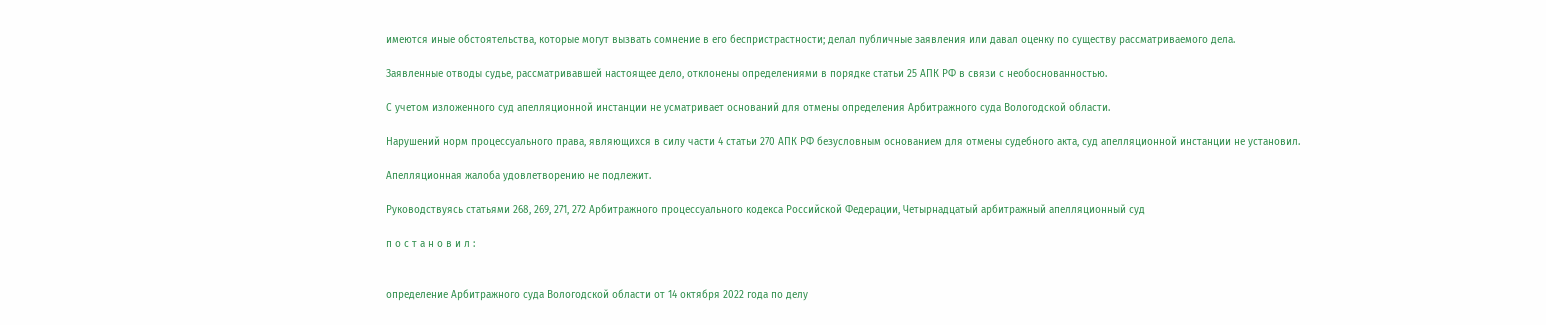имеются иные обстоятельства, которые могут вызвать сомнение в его беспристрастности; делал публичные заявления или давал оценку по существу рассматриваемого дела.

Заявленные отводы судье, рассматривавшей настоящее дело, отклонены определениями в порядке статьи 25 АПК РФ в связи с необоснованностью.

С учетом изложенного суд апелляционной инстанции не усматривает оснований для отмены определения Арбитражного суда Вологодской области.

Нарушений норм процессуального права, являющихся в силу части 4 статьи 270 АПК РФ безусловным основанием для отмены судебного акта, суд апелляционной инстанции не установил.

Апелляционная жалоба удовлетворению не подлежит.

Руководствуясь статьями 268, 269, 271, 272 Арбитражного процессуального кодекса Российской Федерации, Четырнадцатый арбитражный апелляционный суд

п о с т а н о в и л :


определение Арбитражного суда Вологодской области от 14 октября 2022 года по делу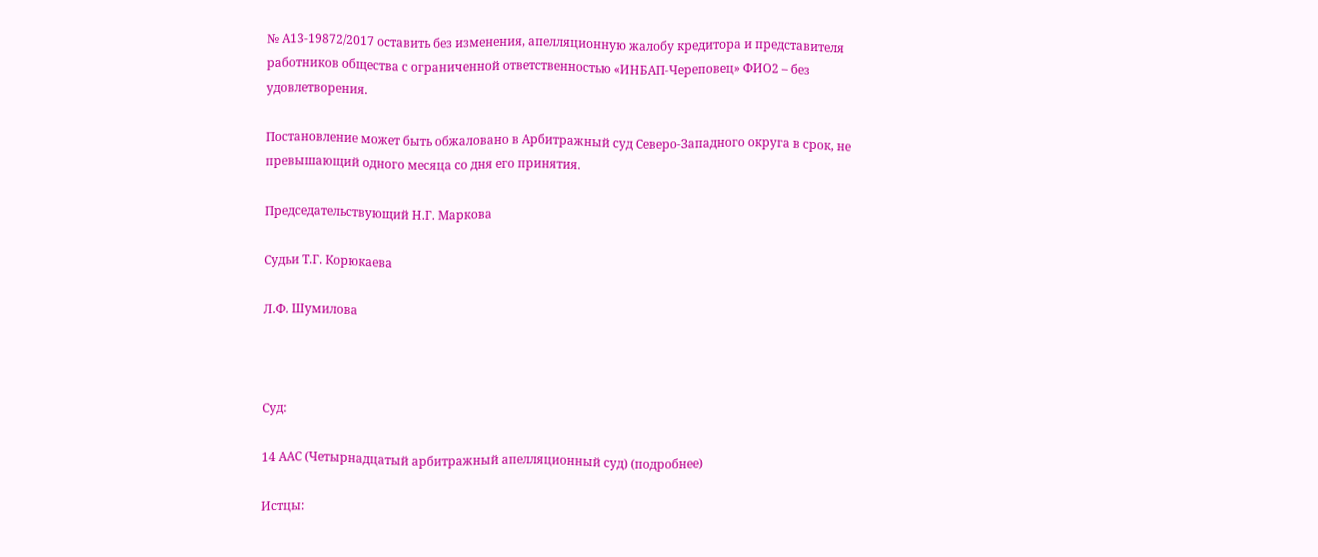№ А13-19872/2017 оставить без изменения, апелляционную жалобу кредитора и представителя работников общества с ограниченной ответственностью «ИНБАП-Череповец» ФИО2 – без удовлетворения.

Постановление может быть обжаловано в Арбитражный суд Северо-Западного округа в срок, не превышающий одного месяца со дня его принятия.

Председательствующий Н.Г. Маркова

Судьи Т.Г. Корюкаева

Л.Ф. Шумилова



Суд:

14 ААС (Четырнадцатый арбитражный апелляционный суд) (подробнее)

Истцы: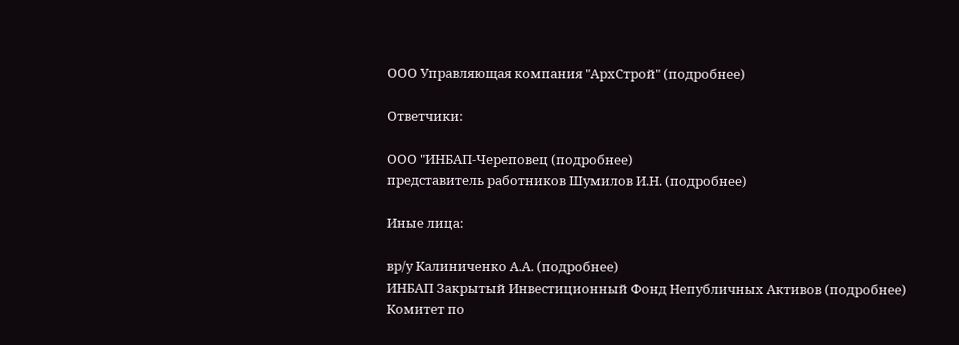ООО Управляющая компания "АрхСтрой" (подробнее)

Ответчики:

ООО "ИНБАП-Череповец (подробнее)
представитель работников Шумилов И.Н. (подробнее)

Иные лица:

вр/у Калиниченко А.А. (подробнее)
ИНБАП Закрытый Инвестиционный Фонд Непубличных Активов (подробнее)
Комитет по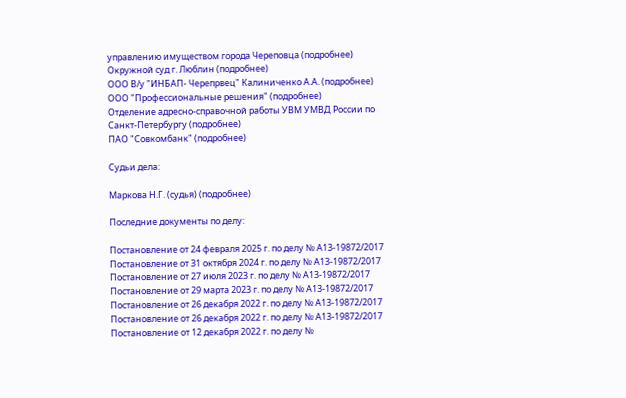управлению имуществом города Череповца (подробнее)
Окружной суд г. Люблин (подробнее)
ООО В/у "ИНБАП- Черепрвец" Калиниченко А.А. (подробнее)
ООО "Профессиональные решения" (подробнее)
Отделение адресно-справочной работы УВМ УМВД России по Санкт-Петербургу (подробнее)
ПАО "Совкомбанк" (подробнее)

Судьи дела:

Маркова Н.Г. (судья) (подробнее)

Последние документы по делу:

Постановление от 24 февраля 2025 г. по делу № А13-19872/2017
Постановление от 31 октября 2024 г. по делу № А13-19872/2017
Постановление от 27 июля 2023 г. по делу № А13-19872/2017
Постановление от 29 марта 2023 г. по делу № А13-19872/2017
Постановление от 26 декабря 2022 г. по делу № А13-19872/2017
Постановление от 26 декабря 2022 г. по делу № А13-19872/2017
Постановление от 12 декабря 2022 г. по делу №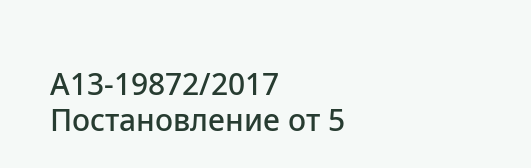А13-19872/2017
Постановление от 5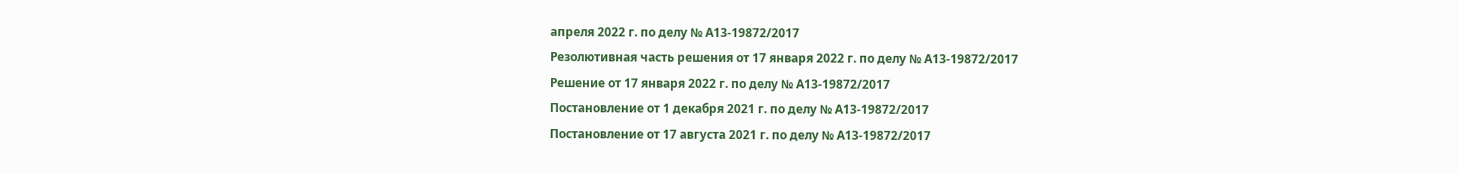апреля 2022 г. по делу № А13-19872/2017
Резолютивная часть решения от 17 января 2022 г. по делу № А13-19872/2017
Решение от 17 января 2022 г. по делу № А13-19872/2017
Постановление от 1 декабря 2021 г. по делу № А13-19872/2017
Постановление от 17 августа 2021 г. по делу № А13-19872/2017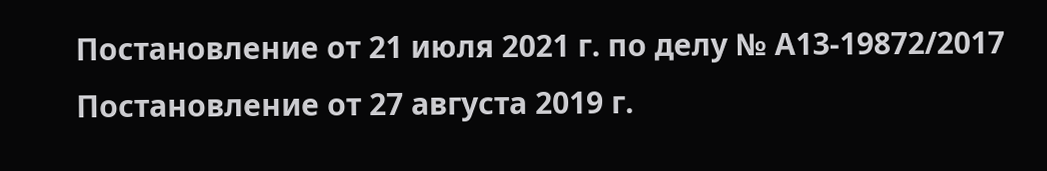Постановление от 21 июля 2021 г. по делу № А13-19872/2017
Постановление от 27 августа 2019 г.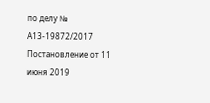по делу № А13-19872/2017
Постановление от 11 июня 2019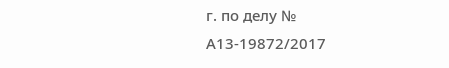г. по делу № А13-19872/2017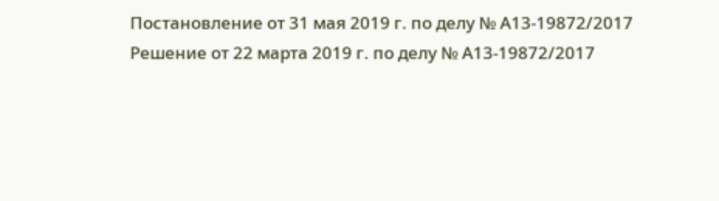Постановление от 31 мая 2019 г. по делу № А13-19872/2017
Решение от 22 марта 2019 г. по делу № А13-19872/2017